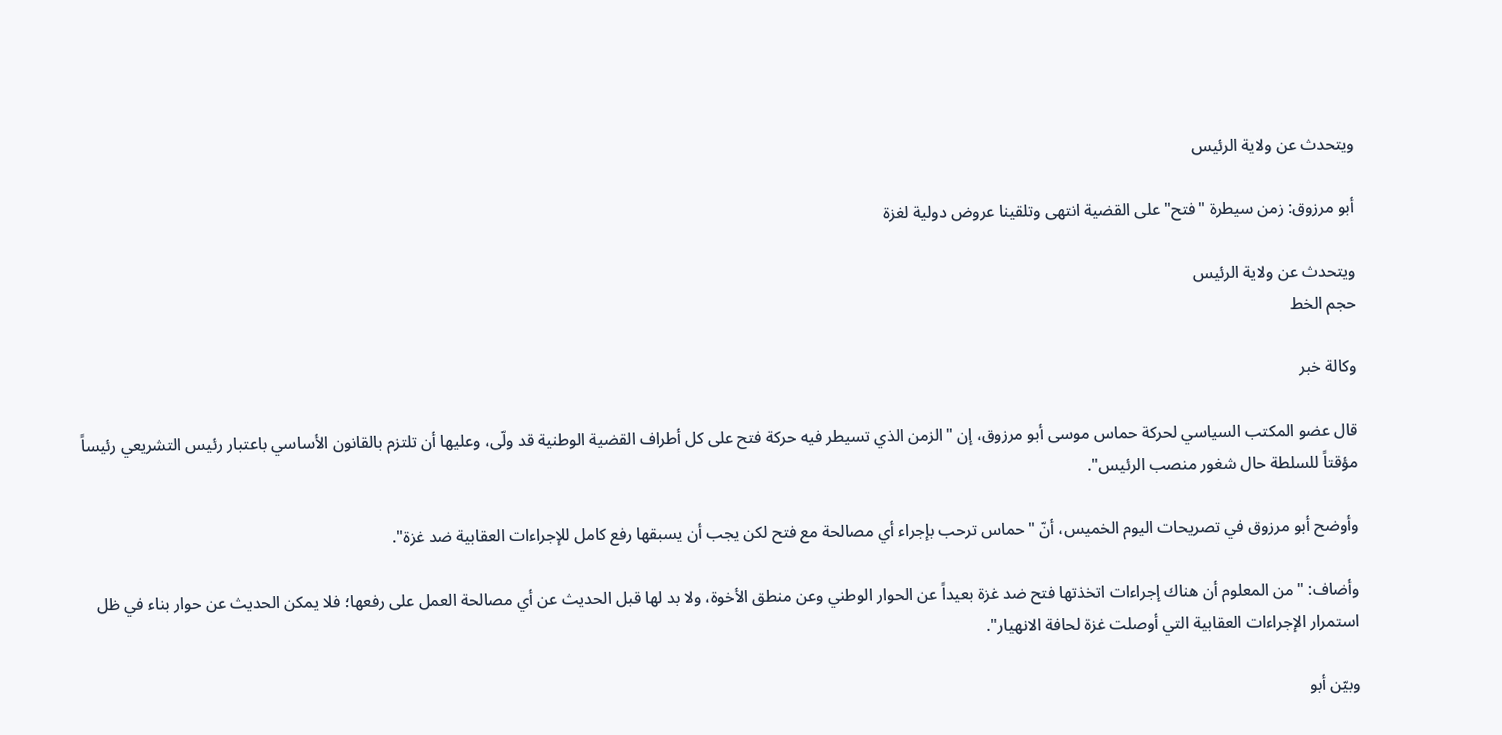ويتحدث عن ولاية الرئيس

أبو مرزوق: زمن سيطرة "فتح" على القضية انتهى وتلقينا عروض دولية لغزة

ويتحدث عن ولاية الرئيس
حجم الخط

وكالة خبر

قال عضو المكتب السياسي لحركة حماس موسى أبو مرزوق، إن "الزمن الذي تسيطر فيه حركة فتح على كل أطراف القضية الوطنية قد ولّى، وعليها أن تلتزم بالقانون الأساسي باعتبار رئيس التشريعي رئيساً مؤقتاً للسلطة حال شغور منصب الرئيس".

وأوضح أبو مرزوق في تصريحات اليوم الخميس، أنّ "حماس ترحب بإجراء أي مصالحة مع فتح لكن يجب أن يسبقها رفع كامل للإجراءات العقابية ضد غزة".

وأضاف: "من المعلوم أن هناك إجراءات اتخذتها فتح ضد غزة بعيداً عن الحوار الوطني وعن منطق الأخوة، ولا بد لها قبل الحديث عن أي مصالحة العمل على رفعها؛ فلا يمكن الحديث عن حوار بناء في ظل استمرار الإجراءات العقابية التي أوصلت غزة لحافة الانهيار".

وبيّن أبو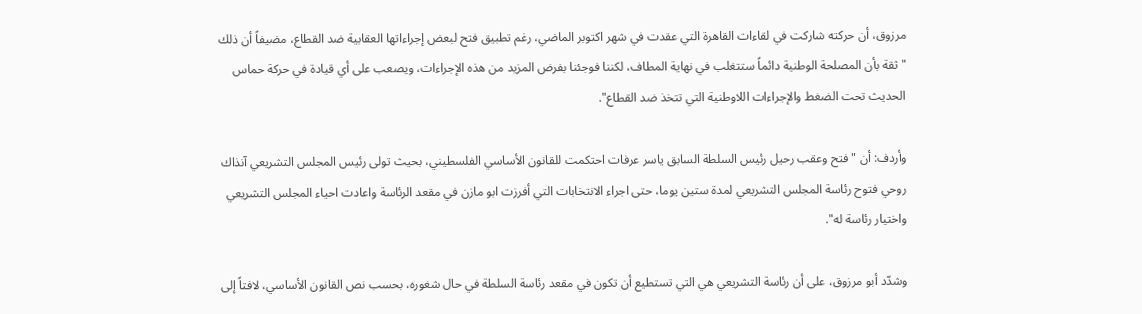مرزوق، أن حركته شاركت في لقاءات القاهرة التي عقدت في شهر اكتوبر الماضي، رغم تطبيق فتح لبعض إجراءاتها العقابية ضد القطاع، مضيفاً أن ذلك "ثقة بأن المصلحة الوطنية دائماً ستتغلب في نهاية المطاف، لكننا فوجئنا بفرض المزيد من هذه الإجراءات، ويصعب على أي قيادة في حركة حماس الحديث تحت الضغط والإجراءات اللاوطنية التي تتخذ ضد القطاع".

وأردف: أن "فتح وعقب رحيل رئيس السلطة السابق ياسر عرفات احتكمت للقانون الأساسي الفلسطيني، بحيث تولى رئيس المجلس التشريعي آنذاك روحي فتوح رئاسة المجلس التشريعي لمدة ستين يوما، حتى اجراء الانتخابات التي أفرزت ابو مازن في مقعد الرئاسة واعادت احياء المجلس التشريعي واختيار رئاسة له".

وشدّد أبو مرزوق، على أن رئاسة التشريعي هي التي تستطيع أن تكون في مقعد رئاسة السلطة في حال شغوره، بحسب نص القانون الأساسي، لافتاً إلى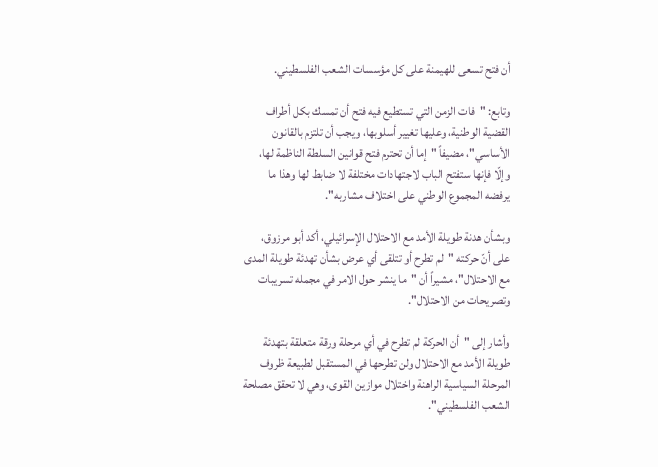أن فتح تسعى للهيمنة على كل مؤسسات الشعب الفلسطيني.

وتابع: "فات الزمن التي تستطيع فيه فتح أن تمسك بكل أطراف القضية الوطنية، وعليها تغيير أسلوبها، ويجب أن تلتزم بالقانون الأساسي"، مضيفاً "إما أن تحترم فتح قوانين السلطة الناظمة لها، وإلّا فإنها ستفتح الباب لاجتهادات مختلفة لا ضابط لها وهذا ما يرفضه المجموع الوطني على اختلاف مشاربه".

وبشأن هدنة طويلة الأمد مع الاحتلال الإسرائيلي، أكد أبو مرزوق، على أنّ حركته "لم تطرح أو تتلقى أي عرض بشأن تهدئة طويلة المدى مع الاحتلال"، مشيراً أن "ما ينشر حول الامر في مجمله تسريبات وتصريحات من الاحتلال".

وأشار إلى "أن الحركة لم تطرح في أي مرحلة ورقة متعلقة بتهدئة طويلة الأمد مع الاحتلال ولن تطرحها في المستقبل لطبيعة ظروف المرحلة السياسية الراهنة واختلال موازين القوى، وهي لا تحقق مصلحة الشعب الفلسطيني".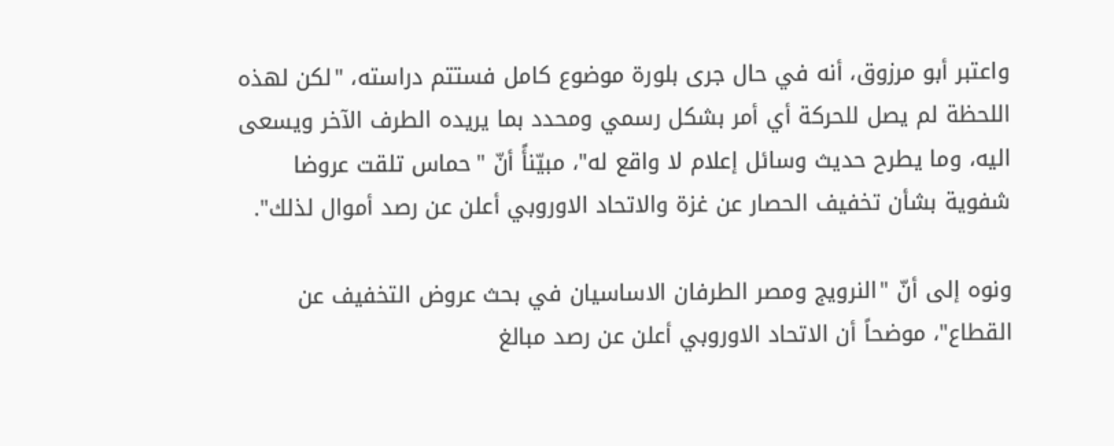واعتبر أبو مرزوق، أنه في حال جرى بلورة موضوع كامل فستتم دراسته، "لكن لهذه اللحظة لم يصل للحركة أي أمر بشكل رسمي ومحدد بما يريده الطرف الآخر ويسعى اليه، وما يطرح حديث وسائل إعلام لا واقع له"، مبيّنأً أنّ "حماس تلقت عروضا شفوية بشأن تخفيف الحصار عن غزة والاتحاد الاوروبي أعلن عن رصد أموال لذلك".

ونوه إلى أنّ "النرويج ومصر الطرفان الاساسيان في بحث عروض التخفيف عن القطاع"، موضحاً أن الاتحاد الاوروبي أعلن عن رصد مبالغ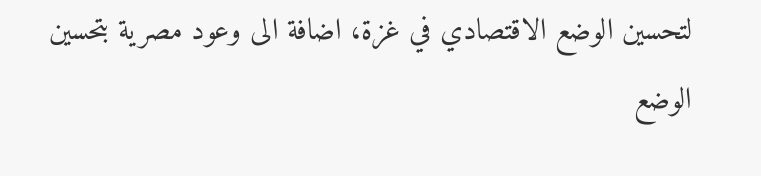لتحسين الوضع الاقتصادي في غزة، اضافة الى وعود مصرية بتحسين الوضع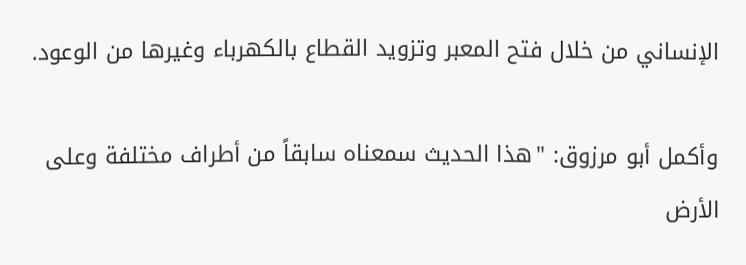الإنساني من خلال فتح المعبر وتزويد القطاع بالكهرباء وغيرها من الوعود.

وأكمل أبو مرزوق: "هذا الحديث سمعناه سابقاً من أطراف مختلفة وعلى الأرض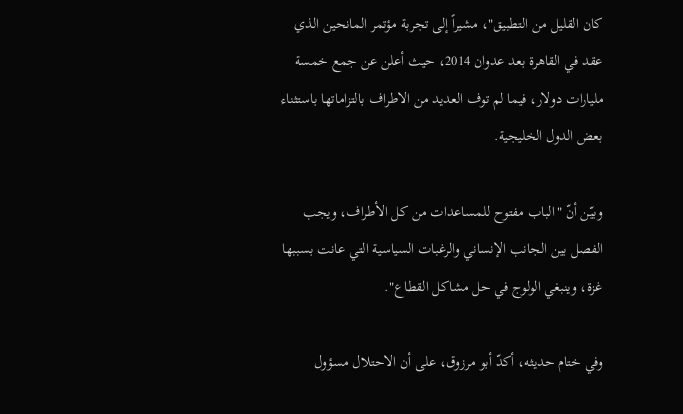كان القليل من التطبيق"، مشيراً إلى تجربة مؤتمر المانحين الذي عقد في القاهرة بعد عدوان 2014، حيث أعلن عن جمع خمسة مليارات دولار، فيما لم توف العديد من الاطراف بالتزاماتها باستثناء بعض الدول الخليجية.

وبيّن أنّ "الباب مفتوح للمساعدات من كل الأطراف، ويجب الفصل بين الجانب الإنساني والرغبات السياسية التي عانت بسببها غزة، وينبغي الولوج في حل مشاكل القطاع".

وفي ختام حديثه، أكدّ أبو مرزوق، على أن الاحتلال مسؤول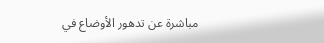مباشرة عن تدهور الأوضاع في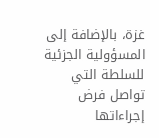غزة، بالإضافة إلى المسؤولية الجزئية للسلطة التي تواصل فرض إجراءاتها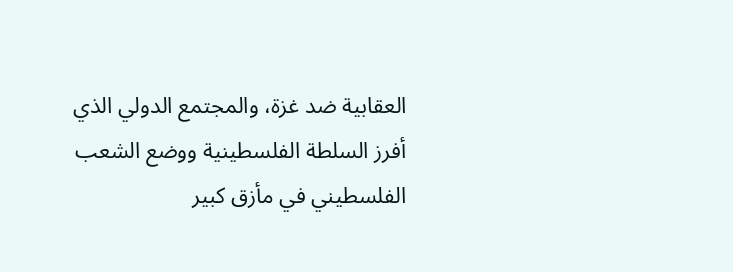العقابية ضد غزة، والمجتمع الدولي الذي أفرز السلطة الفلسطينية ووضع الشعب الفلسطيني في مأزق كبير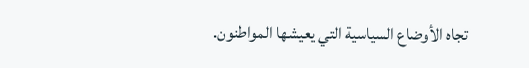تجاه الأوضاع السياسية التي يعيشها المواطنون.